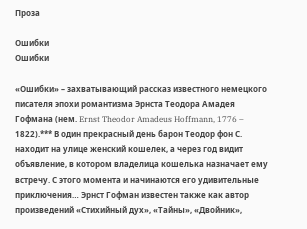Проза

Ошибки
Ошибки

«Ошибки» – захватывающий рассказ известного немецкого писателя эпохи романтизма Эрнста Теодора Амадея Гофмана (нем. Ernst Theodor Amadeus Hoffmann, 1776 – 1822).*** В один прекрасный день барон Теодор фон С. находит на улице женский кошелек, а через год видит объявление, в котором владелица кошелька назначает ему встречу. С этого момента и начинаются его удивительные приключения… Эрнст Гофман известен также как автор произведений «Стихийный дух», «Тайны», «Двойник»,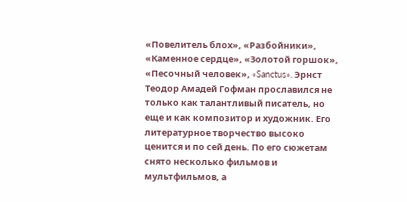«Повелитель блох», «Разбойники», «Каменное сердце», «Золотой горшок», «Песочный человек», «Sanctus». Эрнст Теодор Амадей Гофман прославился не только как талантливый писатель, но еще и как композитор и художник. Его литературное творчество высоко ценится и по сей день. По его сюжетам снято несколько фильмов и мультфильмов, а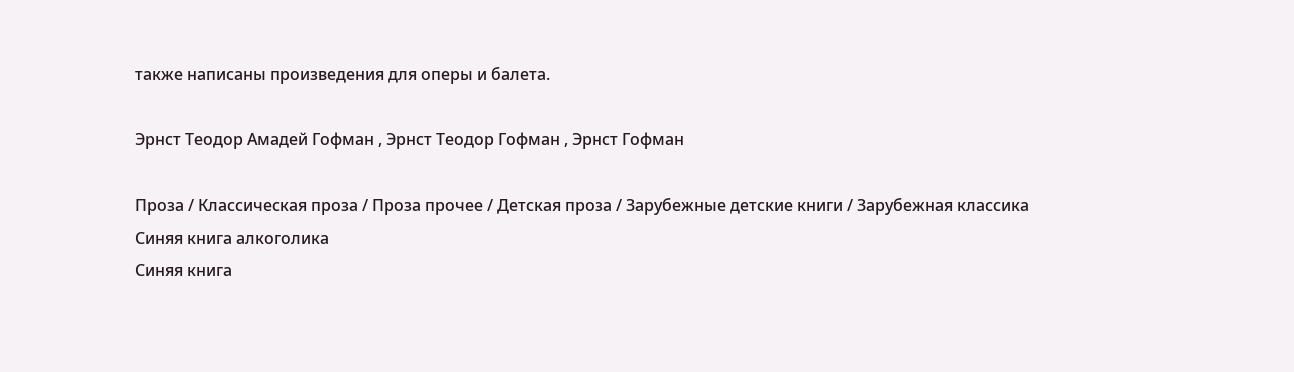также написаны произведения для оперы и балета.

Эрнст Теодор Амадей Гофман , Эрнст Теодор Гофман , Эрнст Гофман

Проза / Классическая проза / Проза прочее / Детская проза / Зарубежные детские книги / Зарубежная классика
Синяя книга алкоголика
Синяя книга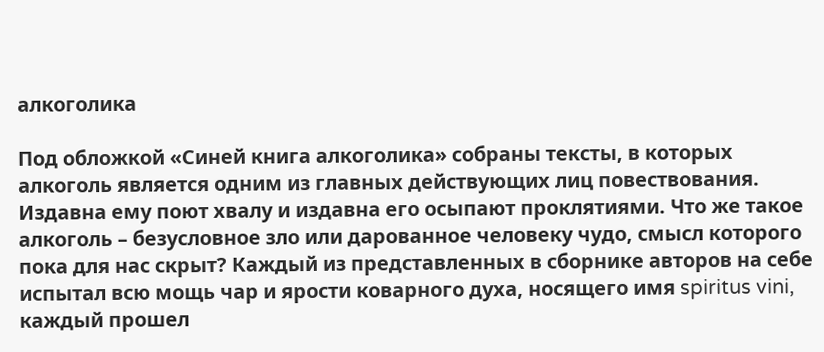алкоголика

Под обложкой «Синей книга алкоголика» собраны тексты, в которых алкоголь является одним из главных действующих лиц повествования. Издавна ему поют хвалу и издавна его осыпают проклятиями. Что же такое алкоголь – безусловное зло или дарованное человеку чудо, смысл которого пока для нас скрыт? Каждый из представленных в сборнике авторов на себе испытал всю мощь чар и ярости коварного духа, носящего имя spiritus vini, каждый прошел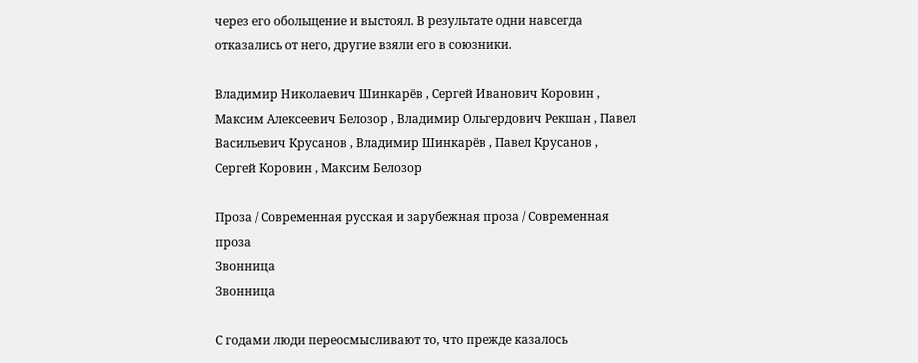через его обольщение и выстоял. В результате одни навсегда отказались от него, другие взяли его в союзники.

Владимир Николаевич Шинкарёв , Сергей Иванович Коровин , Максим Алексеевич Белозор , Владимир Ольгердович Рекшан , Павел Васильевич Крусанов , Владимир Шинкарёв , Павел Крусанов , Сергей Коровин , Максим Белозор

Проза / Современная русская и зарубежная проза / Современная проза
Звонница
Звонница

С годами люди переосмысливают то, что прежде казалось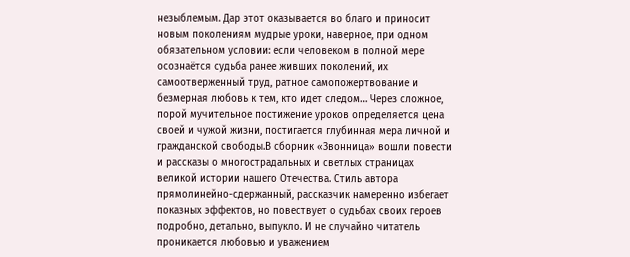незыблемым. Дар этот оказывается во благо и приносит новым поколениям мудрые уроки, наверное, при одном обязательном условии: если человеком в полной мере осознаётся судьба ранее живших поколений, их самоотверженный труд, ратное самопожертвование и безмерная любовь к тем, кто идет следом… Через сложное, порой мучительное постижение уроков определяется цена своей и чужой жизни, постигается глубинная мера личной и гражданской свободы.В сборник «Звонница» вошли повести и рассказы о многострадальных и светлых страницах великой истории нашего Отечества. Стиль автора прямолинейно-сдержанный, рассказчик намеренно избегает показных эффектов, но повествует о судьбах своих героев подробно, детально, выпукло. И не случайно читатель проникается любовью и уважением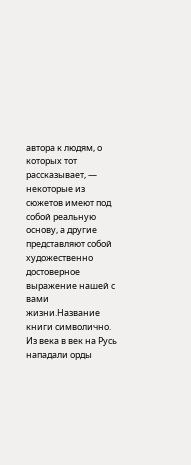автора к людям, о которых тот рассказывает, — некоторые из сюжетов имеют под собой реальную основу, а другие представляют собой художественно достоверное выражение нашей с вами жизни.Название книги символично. Из века в век на Русь нападали орды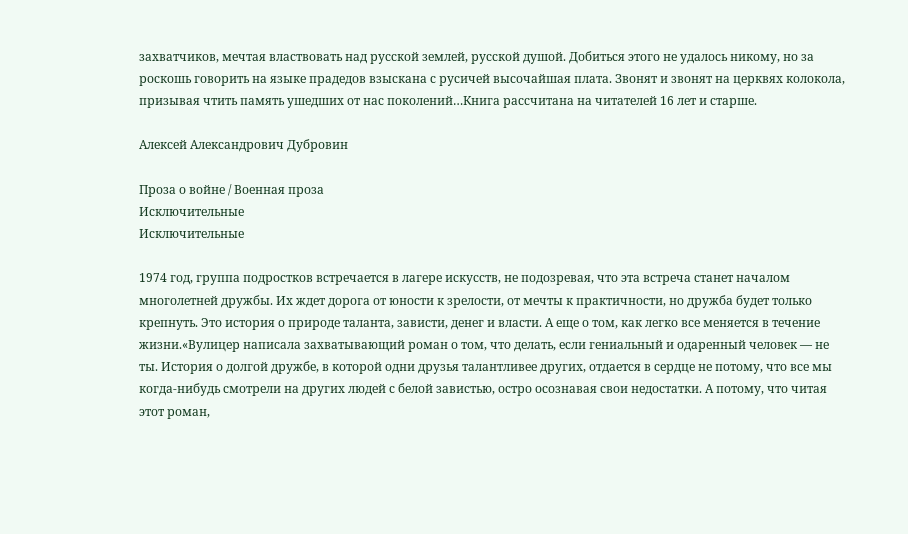захватчиков, мечтая властвовать над русской землей, русской душой. Добиться этого не удалось никому, но за роскошь говорить на языке прадедов взыскана с русичей высочайшая плата. Звонят и звонят на церквях колокола, призывая чтить память ушедших от нас поколений…Книга рассчитана на читателей 16 лет и старше.

Алексей Александрович Дубровин

Проза о войне / Военная проза
Исключительные
Исключительные

1974 год, группа подростков встречается в лагере искусств, не подозревая, что эта встреча станет началом многолетней дружбы. Их ждет дорога от юности к зрелости, от мечты к практичности, но дружба будет только крепнуть. Это история о природе таланта, зависти, денег и власти. А еще о том, как легко все меняется в течение жизни.«Вулицер написала захватывающий роман о том, что делать, если гениальный и одаренный человек — не ты. История о долгой дружбе, в которой одни друзья талантливее других, отдается в сердце не потому, что все мы когда-нибудь смотрели на других людей с белой завистью, остро осознавая свои недостатки. А потому, что читая этот роман,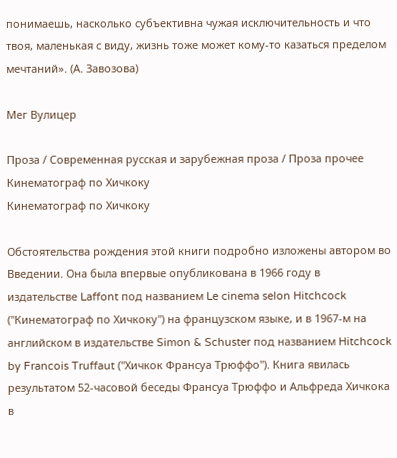понимаешь, насколько субъективна чужая исключительность и что твоя, маленькая с виду, жизнь тоже может кому-то казаться пределом мечтаний». (А. Завозова)

Мег Вулицер

Проза / Современная русская и зарубежная проза / Проза прочее
Кинематограф по Хичкоку
Кинематограф по Хичкоку

Обстоятельства рождения этой книги подробно изложены автором во Введении. Она была впервые опубликована в 1966 году в издательстве Laffont под названием Le cinema selon Hitchcock ("Кинематограф по Хичкоку") на французском языке, и в 1967-м на английском в издательстве Simon & Schuster под названием Hitchcock by Francois Truffaut ("Хичкок Франсуа Трюффо"). Книга явилась результатом 52-часовой беседы Франсуа Трюффо и Альфреда Хичкока в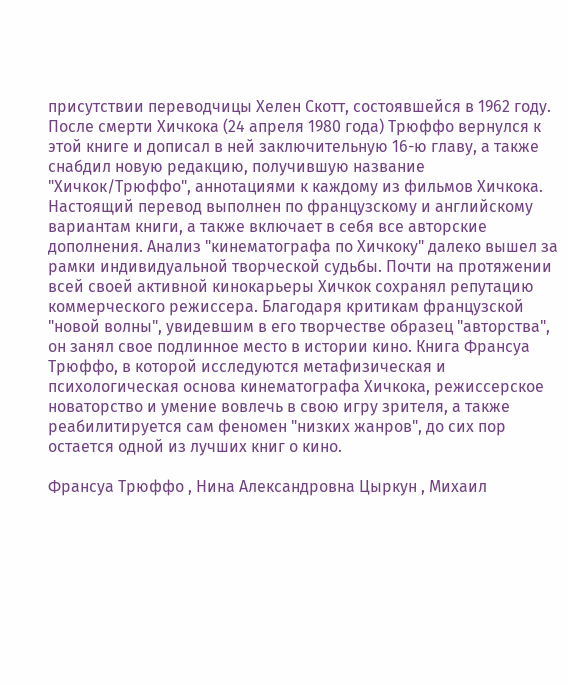присутствии переводчицы Хелен Скотт, состоявшейся в 1962 году. После смерти Хичкока (24 апреля 1980 года) Трюффо вернулся к этой книге и дописал в ней заключительную 16-ю главу, а также снабдил новую редакцию, получившую название "Хичкок/Трюффо", аннотациями к каждому из фильмов Хичкока. Настоящий перевод выполнен по французскому и английскому вариантам книги, а также включает в себя все авторские дополнения. Анализ "кинематографа по Хичкоку" далеко вышел за рамки индивидуальной творческой судьбы. Почти на протяжении всей своей активной кинокарьеры Хичкок сохранял репутацию коммерческого режиссера. Благодаря критикам французской "новой волны", увидевшим в его творчестве образец "авторства", он занял свое подлинное место в истории кино. Книга Франсуа Трюффо, в которой исследуются метафизическая и психологическая основа кинематографа Хичкока, режиссерское новаторство и умение вовлечь в свою игру зрителя, а также реабилитируется сам феномен "низких жанров", до сих пор остается одной из лучших книг о кино.

Франсуа Трюффо , Нина Александровна Цыркун , Михаил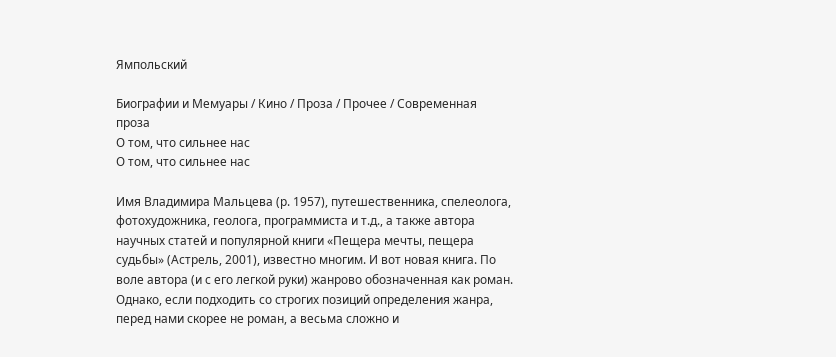Ямпольский

Биографии и Мемуары / Кино / Проза / Прочее / Современная проза
О том, что сильнее нас
О том, что сильнее нас

Имя Владимира Мальцева (р. 1957), путешественника, спелеолога, фотохудожника, геолога, программиста и т.д., а также автора научных статей и популярной книги «Пещера мечты, пещера судьбы» (Астрель, 2001), известно многим. И вот новая книга. По воле автора (и с его легкой руки) жанрово обозначенная как роман. Однако, если подходить со строгих позиций определения жанра, перед нами скорее не роман, а весьма сложно и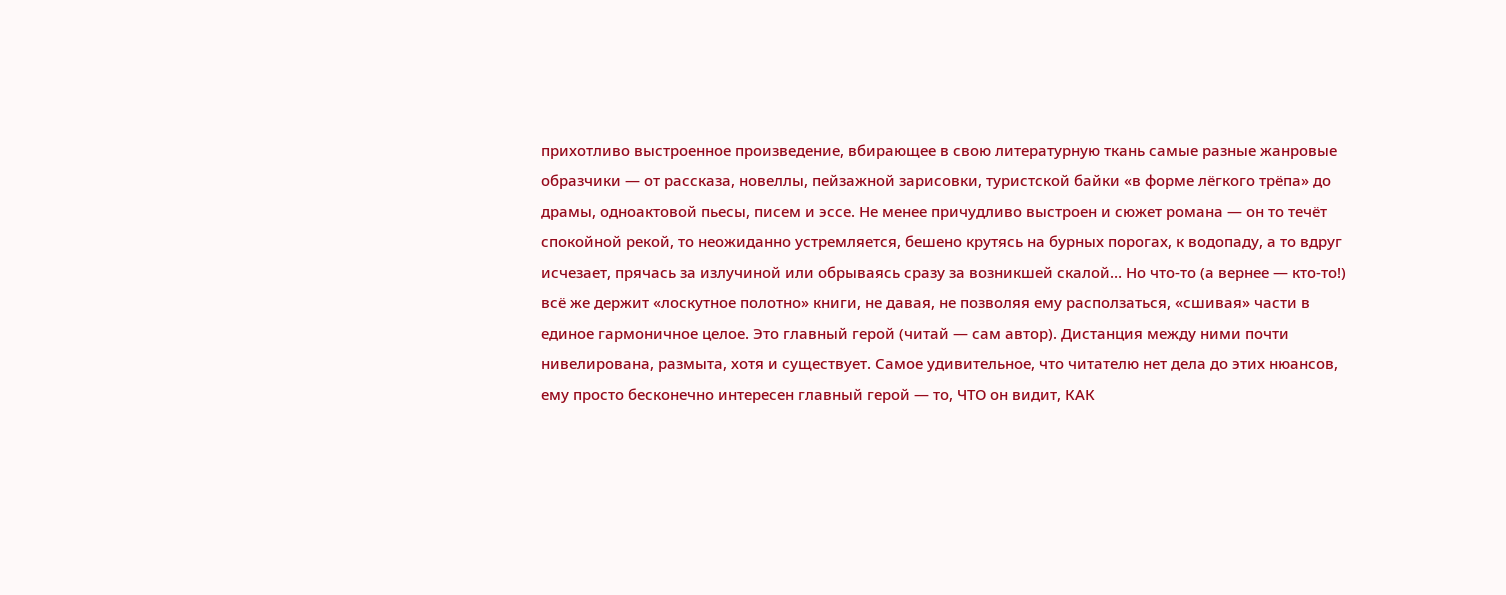прихотливо выстроенное произведение, вбирающее в свою литературную ткань самые разные жанровые образчики — от рассказа, новеллы, пейзажной зарисовки, туристской байки «в форме лёгкого трёпа» до драмы, одноактовой пьесы, писем и эссе. Не менее причудливо выстроен и сюжет романа — он то течёт спокойной рекой, то неожиданно устремляется, бешено крутясь на бурных порогах, к водопаду, а то вдруг исчезает, прячась за излучиной или обрываясь сразу за возникшей скалой… Но что-то (а вернее — кто-то!) всё же держит «лоскутное полотно» книги, не давая, не позволяя ему расползаться, «сшивая» части в единое гармоничное целое. Это главный герой (читай — сам автор). Дистанция между ними почти нивелирована, размыта, хотя и существует. Самое удивительное, что читателю нет дела до этих нюансов, ему просто бесконечно интересен главный герой — то, ЧТО он видит, КАК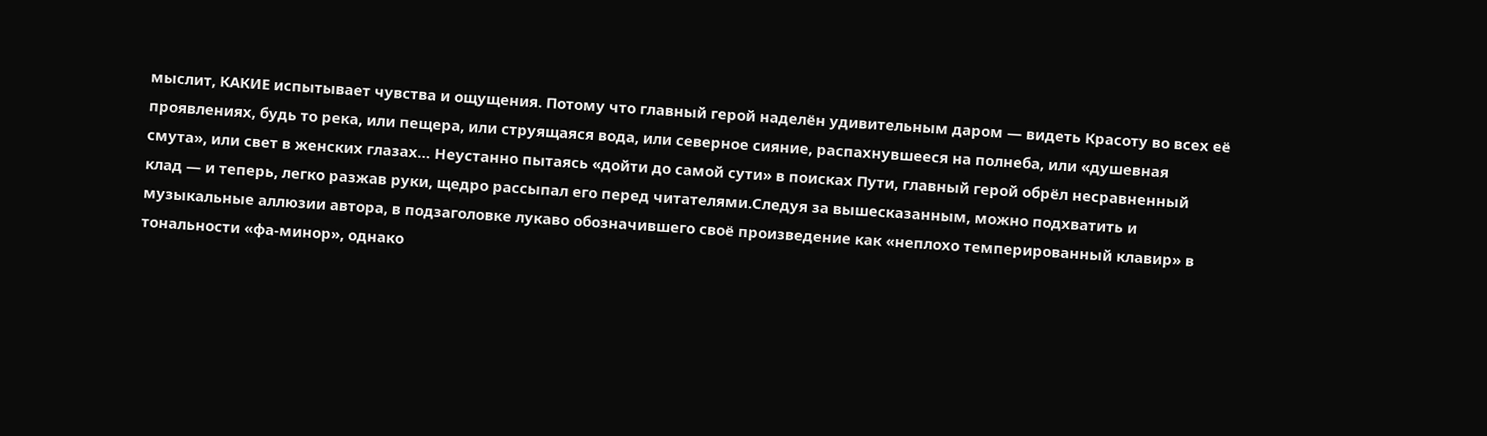мыслит, КАКИЕ испытывает чувства и ощущения. Потому что главный герой наделён удивительным даром — видеть Красоту во всех её проявлениях, будь то река, или пещера, или струящаяся вода, или северное сияние, распахнувшееся на полнеба, или «душевная смута», или свет в женских глазах… Неустанно пытаясь «дойти до самой сути» в поисках Пути, главный герой обрёл несравненный клад — и теперь, легко разжав руки, щедро рассыпал его перед читателями.Следуя за вышесказанным, можно подхватить и музыкальные аллюзии автора, в подзаголовке лукаво обозначившего своё произведение как «неплохо темперированный клавир» в тональности «фа-минор», однако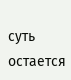суть остается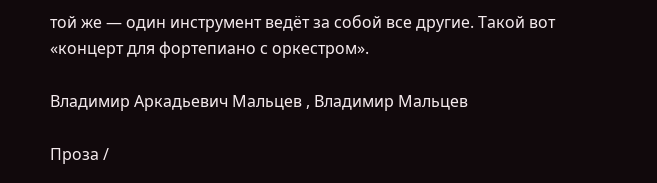той же — один инструмент ведёт за собой все другие. Такой вот «концерт для фортепиано с оркестром».

Владимир Аркадьевич Мальцев , Владимир Мальцев

Проза /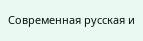Современная русская и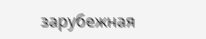зарубежная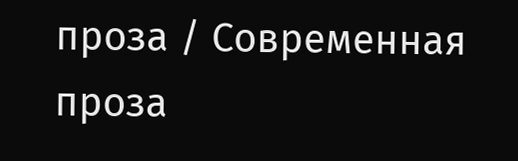проза / Современная проза